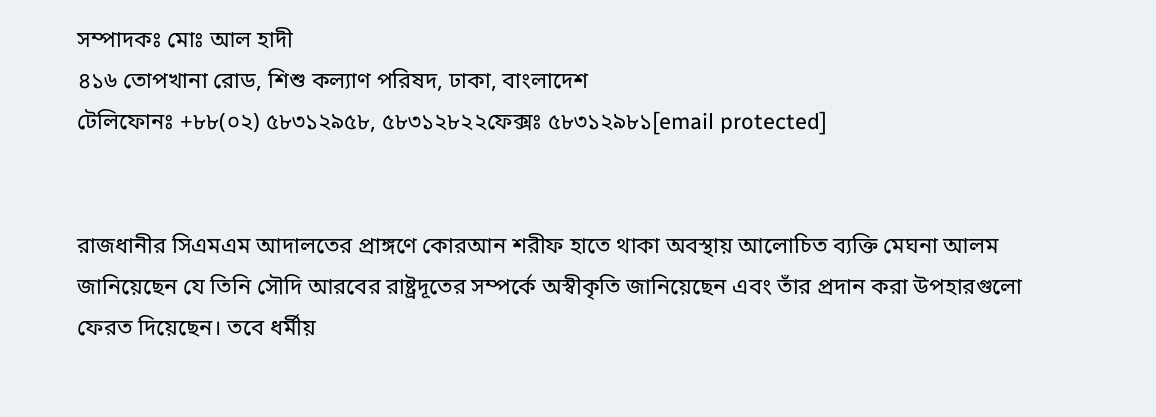সম্পাদকঃ মোঃ আল হাদী
৪১৬ তোপখানা রোড, শিশু কল্যাণ পরিষদ, ঢাকা, বাংলাদেশ
টেলিফোনঃ +৮৮(০২) ৫৮৩১২৯৫৮, ৫৮৩১২৮২২ফেক্সঃ ৫৮৩১২৯৮১[email protected]


রাজধানীর সিএমএম আদালতের প্রাঙ্গণে কোরআন শরীফ হাতে থাকা অবস্থায় আলোচিত ব্যক্তি মেঘনা আলম জানিয়েছেন যে তিনি সৌদি আরবের রাষ্ট্রদূতের সম্পর্কে অস্বীকৃতি জানিয়েছেন এবং তাঁর প্রদান করা উপহারগুলো ফেরত দিয়েছেন। তবে ধর্মীয়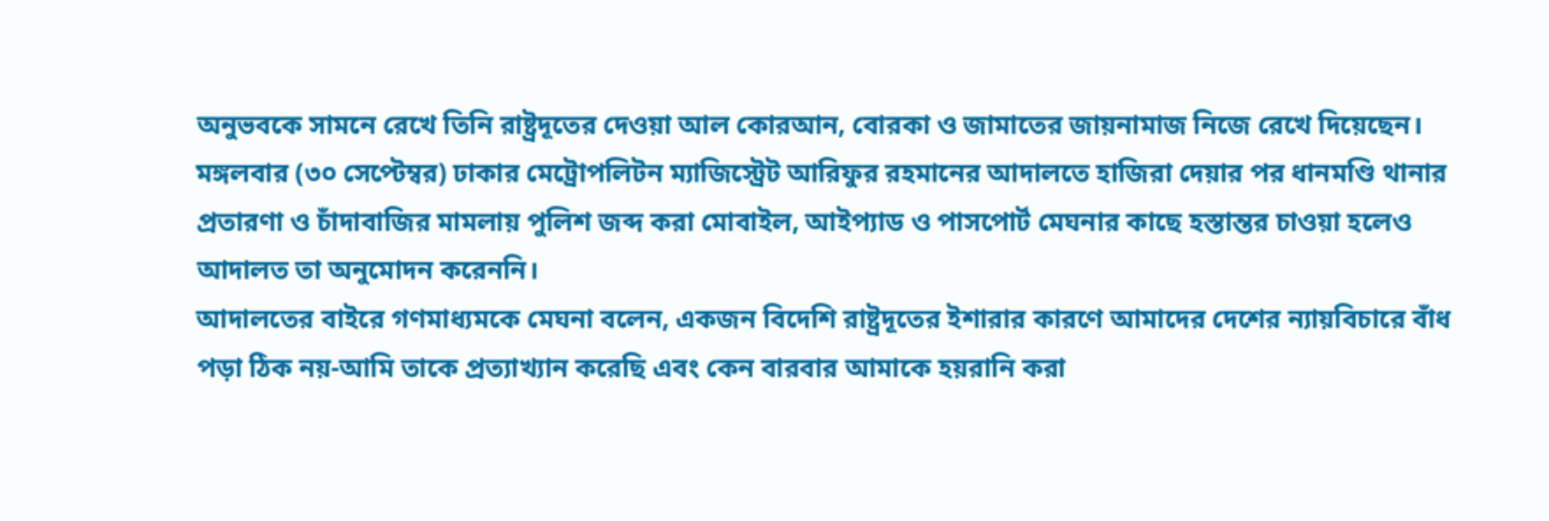অনুভবকে সামনে রেখে তিনি রাষ্ট্রদূতের দেওয়া আল কোরআন, বোরকা ও জামাতের জায়নামাজ নিজে রেখে দিয়েছেন।
মঙ্গলবার (৩০ সেপ্টেম্বর) ঢাকার মেট্রোপলিটন ম্যাজিস্ট্রেট আরিফুর রহমানের আদালতে হাজিরা দেয়ার পর ধানমণ্ডি থানার প্রতারণা ও চাঁদাবাজির মামলায় পুলিশ জব্দ করা মোবাইল, আইপ্যাড ও পাসপোর্ট মেঘনার কাছে হস্তান্তর চাওয়া হলেও আদালত তা অনুমোদন করেননি।
আদালতের বাইরে গণমাধ্যমকে মেঘনা বলেন, একজন বিদেশি রাষ্ট্রদূতের ইশারার কারণে আমাদের দেশের ন্যায়বিচারে বাঁধ পড়া ঠিক নয়-আমি তাকে প্রত্যাখ্যান করেছি এবং কেন বারবার আমাকে হয়রানি করা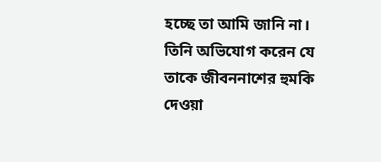হচ্ছে তা আমি জানি না।
তিনি অভিযোগ করেন যে তাকে জীবননাশের হুমকি দেওয়া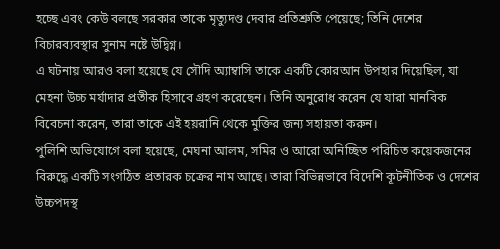হচ্ছে এবং কেউ বলছে সরকার তাকে মৃত্যুদণ্ড দেবার প্রতিশ্রুতি পেয়েছে; তিনি দেশের বিচারব্যবস্থার সুনাম নষ্টে উদ্বিগ্ন।
এ ঘটনায় আরও বলা হয়েছে যে সৌদি অ্যাম্বাসি তাকে একটি কোরআন উপহার দিয়েছিল, যা মেহনা উচ্চ মর্যাদার প্রতীক হিসাবে গ্রহণ করেছেন। তিনি অনুরোধ করেন যে যারা মানবিক বিবেচনা করেন, তারা তাকে এই হয়রানি থেকে মুক্তির জন্য সহায়তা করুন।
পুলিশি অভিযোগে বলা হয়েছে, মেঘনা আলম, সমির ও আরো অনিচ্ছিত পরিচিত কয়েকজনের বিরুদ্ধে একটি সংগঠিত প্রতারক চক্রের নাম আছে। তারা বিভিন্নভাবে বিদেশি কূটনীতিক ও দেশের উচ্চপদস্থ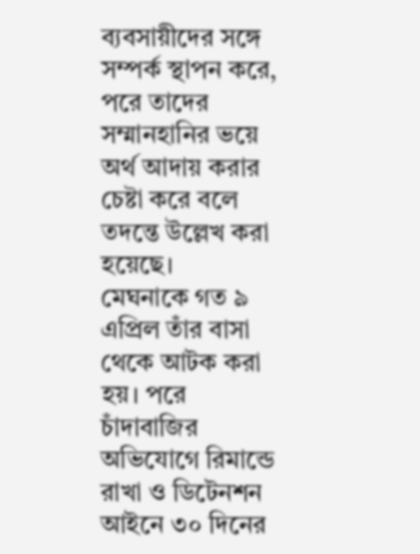ব্যবসায়ীদের সঙ্গে সম্পর্ক স্থাপন করে, পরে তাদের সম্মানহানির ভয়ে অর্থ আদায় করার চেষ্টা করে বলে তদন্তে উল্লেখ করা হয়েছে।
মেঘনাকে গত ৯ এপ্রিল তাঁর বাসা থেকে আটক করা হয়। পরে চাঁদাবাজির অভিযোগে রিমান্ডে রাখা ও ডিটেনশন আইনে ৩০ দিনের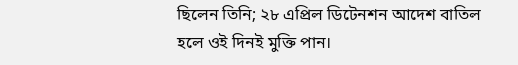ছিলেন তিনি; ২৮ এপ্রিল ডিটেনশন আদেশ বাতিল হলে ওই দিনই মুক্তি পান।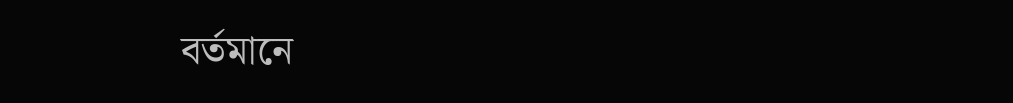বর্তমানে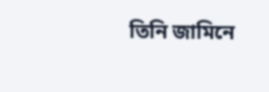তিনি জামিনে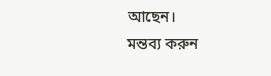আছেন।
মন্তব্য করুন